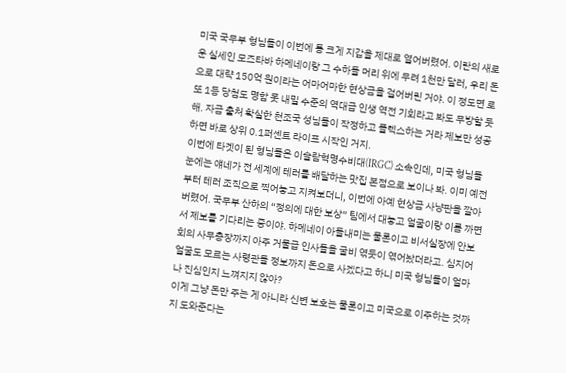미국 국무부 형님들이 이번에 통 크게 지갑을 제대로 열어버렸어. 이란의 새로운 실세인 모즈타바 하메네이랑 그 수하들 머리 위에 무려 1천만 달러, 우리 돈으로 대략 150억 원이라는 어마어마한 현상금을 걸어버린 거야. 이 정도면 로또 1등 당첨도 명함 못 내밀 수준의 역대급 인생 역전 기회라고 봐도 무방할 듯해. 자금 출처 확실한 천조국 성님들이 작정하고 플렉스하는 거라 제보만 성공하면 바로 상위 0.1퍼센트 라이프 시작인 거지.
이번에 타겟이 된 형님들은 이슬람혁명수비대(IRGC) 소속인데, 미국 형님들 눈에는 얘네가 전 세계에 테러를 배달하는 맛집 본점으로 보이나 봐. 이미 예전부터 테러 조직으로 찍어놓고 지켜보더니, 이번에 아예 현상금 사냥판을 깔아버렸어. 국무부 산하의 “정의에 대한 보상” 팀에서 대놓고 얼굴이랑 이름 까면서 제보를 기다리는 중이야. 하메네이 아들내미는 물론이고 비서실장에 안보 회의 사무총장까지 아주 거물급 인사들을 굴비 엮듯이 엮어놨더라고. 심지어 얼굴도 모르는 사령관들 정보까지 돈으로 사겠다고 하니 미국 형님들이 얼마나 진심인지 느껴지지 않아?
이게 그냥 돈만 주는 게 아니라 신변 보호는 물론이고 미국으로 이주하는 것까지 도와준다는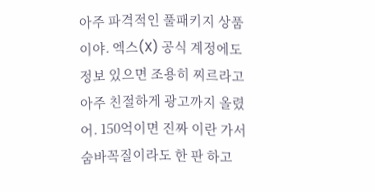아주 파격적인 풀패키지 상품이야. 엑스(X) 공식 계정에도 정보 있으면 조용히 찌르라고 아주 친절하게 광고까지 올렸어. 150억이면 진짜 이란 가서 숨바꼭질이라도 한 판 하고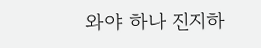와야 하나 진지하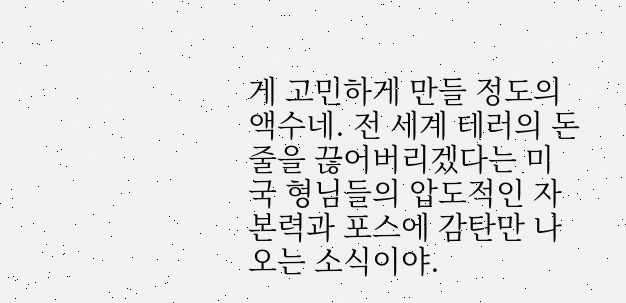게 고민하게 만들 정도의 액수네. 전 세계 테러의 돈줄을 끊어버리겠다는 미국 형님들의 압도적인 자본력과 포스에 감탄만 나오는 소식이야.